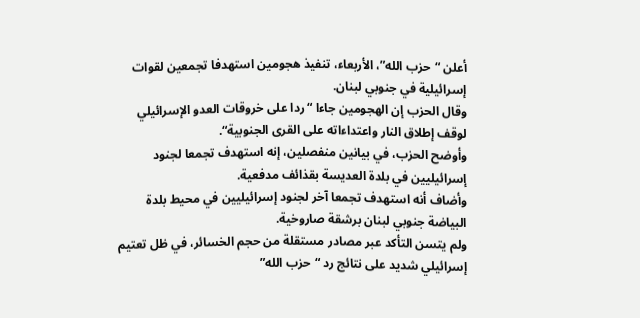أعلن “حزب الله”، الأربعاء، تنفيذ هجومين استهدفا تجمعين لقوات إسرائيلية في جنوبي لبنان.
وقال الحزب إن الهجومين جاءا “ردا على خروقات العدو الإسرائيلي لوقف إطلاق النار واعتداءاته على القرى الجنوبية“.
وأوضح الحزب، في بيانين منفصلين، إنه استهدف تجمعا لجنود إسرائيليين في بلدة العديسة بقذائف مدفعية.
وأضاف أنه استهدف تجمعا آخر لجنود إسرائيليين في محيط بلدة البياضة جنوبي لبنان برشقة صاروخية.
ولم يتسن التأكد عبر مصادر مستقلة من حجم الخسائر، في ظل تعتيم إسرائيلي شديد على نتائج رد “حزب الله”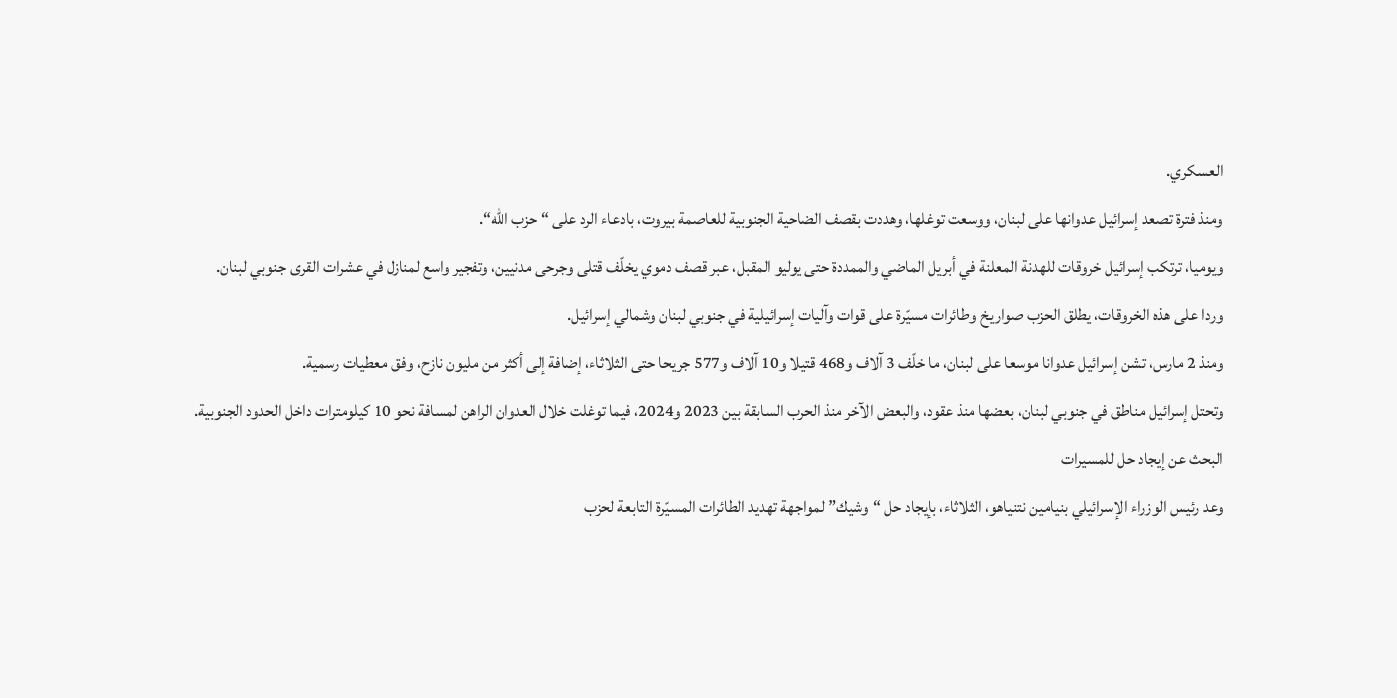العسكري.
ومنذ فترة تصعد إسرائيل عدوانها على لبنان، ووسعت توغلها، وهددت بقصف الضاحية الجنوبية للعاصمة بيروت، بادعاء الرد على “حزب الله“.
ويوميا، ترتكب إسرائيل خروقات للهدنة المعلنة في أبريل الماضي والممددة حتى يوليو المقبل، عبر قصف دموي يخلّف قتلى وجرحى مدنيين، وتفجير واسع لمنازل في عشرات القرى جنوبي لبنان.
وردا على هذه الخروقات، يطلق الحزب صواريخ وطائرات مسيّرة على قوات وآليات إسرائيلية في جنوبي لبنان وشمالي إسرائيل.
ومنذ 2 مارس، تشن إسرائيل عدوانا موسعا على لبنان، ما خلّف 3 آلاف و468 قتيلا و10 آلاف و577 جريحا حتى الثلاثاء، إضافة إلى أكثر من مليون نازح، وفق معطيات رسمية.
وتحتل إسرائيل مناطق في جنوبي لبنان، بعضها منذ عقود، والبعض الآخر منذ الحرب السابقة بين 2023 و2024، فيما توغلت خلال العدوان الراهن لمسافة نحو 10 كيلومترات داخل الحدود الجنوبية.
البحث عن إيجاد حل للمسيرات
وعد رئيس الوزراء الإسرائيلي بنيامين نتنياهو، الثلاثاء، بإيجاد حل “وشيك” لمواجهة تهديد الطائرات المسيّرة التابعة لحزب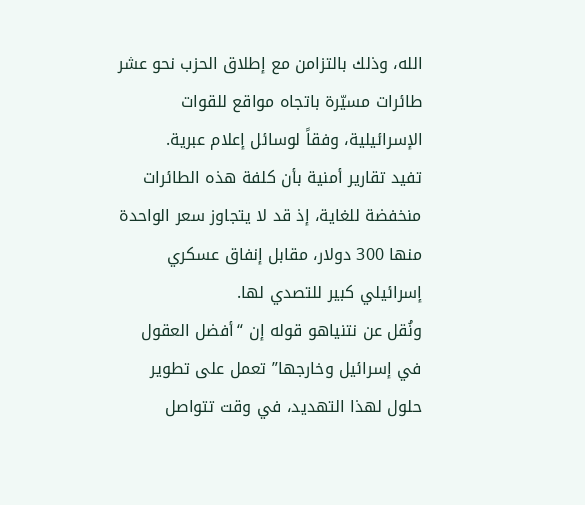الله، وذلك بالتزامن مع إطلاق الحزب نحو عشر طائرات مسيّرة باتجاه مواقع للقوات الإسرائيلية، وفقاً لوسائل إعلام عبرية.
تفيد تقارير أمنية بأن كلفة هذه الطائرات منخفضة للغاية، إذ قد لا يتجاوز سعر الواحدة منها 300 دولار، مقابل إنفاق عسكري إسرائيلي كبير للتصدي لها.
ونُقل عن نتنياهو قوله إن “أفضل العقول في إسرائيل وخارجها” تعمل على تطوير حلول لهذا التهديد، في وقت تتواصل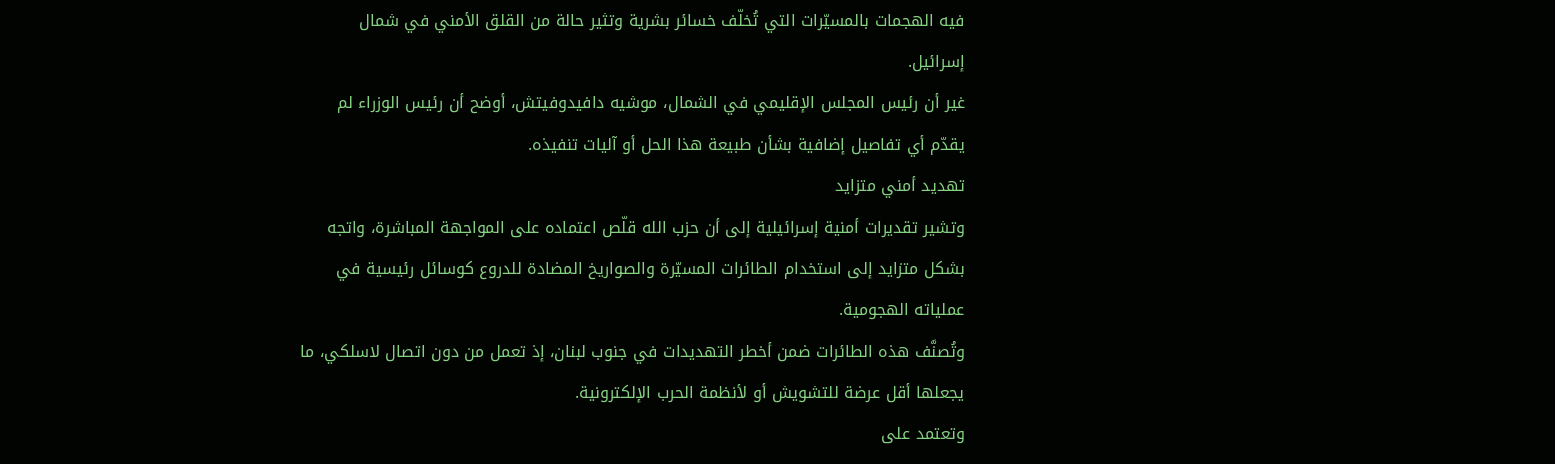فيه الهجمات بالمسيّرات التي تُخلّف خسائر بشرية وتثير حالة من القلق الأمني في شمال إسرائيل.
غير أن رئيس المجلس الإقليمي في الشمال، موشيه دافيدوفيتش، أوضح أن رئيس الوزراء لم يقدّم أي تفاصيل إضافية بشأن طبيعة هذا الحل أو آليات تنفيذه.
تهديد أمني متزايد
وتشير تقديرات أمنية إسرائيلية إلى أن حزب الله قلّص اعتماده على المواجهة المباشرة، واتجه بشكل متزايد إلى استخدام الطائرات المسيّرة والصواريخ المضادة للدروع كوسائل رئيسية في عملياته الهجومية.
وتُصنَّف هذه الطائرات ضمن أخطر التهديدات في جنوب لبنان، إذ تعمل من دون اتصال لاسلكي، ما يجعلها أقل عرضة للتشويش أو لأنظمة الحرب الإلكترونية.
وتعتمد على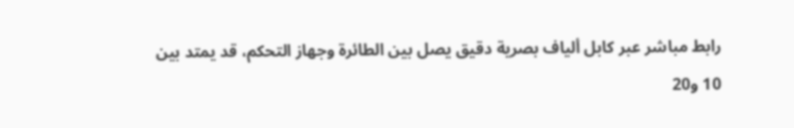رابط مباشر عبر كابل ألياف بصرية دقيق يصل بين الطائرة وجهاز التحكم، قد يمتد بين 10 و20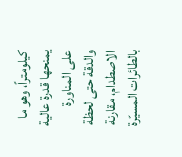كيلومتراً، وهو ما يمنحها قدرة عالية على المناورة والدقة حتى لحظة الاصطدام، مقارنة بالطائرات المسيّرة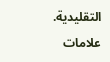التقليدية.
علامات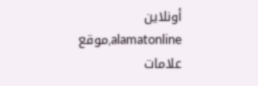أونلاين alamatonline,موقع علامات